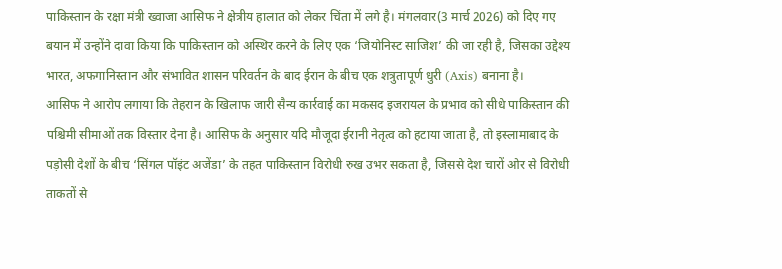पाकिस्तान के रक्षा मंत्री ख्वाजा आसिफ ने क्षेत्रीय हालात को लेकर चिंता में लगे है। मंगलवार(3 मार्च 2026) को दिए गए बयान में उन्होंने दावा किया कि पाकिस्तान को अस्थिर करने के लिए एक ‘जियोनिस्ट साजिश’ की जा रही है, जिसका उद्देश्य भारत, अफगानिस्तान और संभावित शासन परिवर्तन के बाद ईरान के बीच एक शत्रुतापूर्ण धुरी (Axis) बनाना है।
आसिफ ने आरोप लगाया कि तेहरान के खिलाफ जारी सैन्य कार्रवाई का मकसद इजरायल के प्रभाव को सीधे पाकिस्तान की पश्चिमी सीमाओं तक विस्तार देना है। आसिफ के अनुसार यदि मौजूदा ईरानी नेतृत्व को हटाया जाता है, तो इस्लामाबाद के पड़ोसी देशों के बीच ‘सिंगल पॉइंट अजेंडा’ के तहत पाकिस्तान विरोधी रुख उभर सकता है, जिससे देश चारों ओर से विरोधी ताकतों से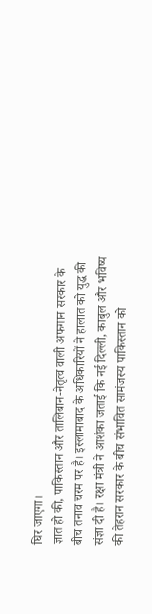घिर जाएगा।
ज्ञात हो की, पाकिस्तान और तालिबान-नेतृत्व वाली अफगान सरकार के बीच तनाव चरम पर है। इस्लामाबाद के अधिकारियों ने हालात को युद्ध की संज्ञा दी है। रक्षा मंत्री ने आशंका जताई कि नई दिल्ली, काबुल और भविष्य की तेहरान सरकार के बीच संभावित सामंजस्य पाकिस्तान को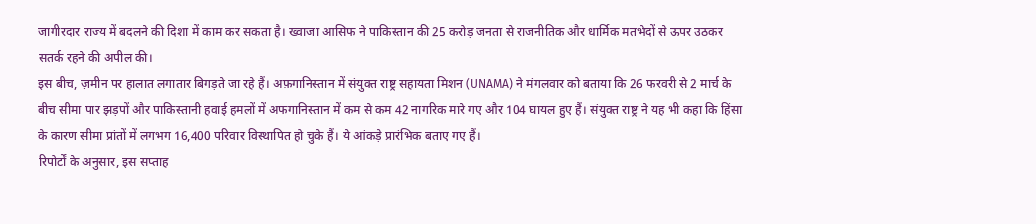जागीरदार राज्य में बदलने की दिशा में काम कर सकता है। ख्वाजा आसिफ ने पाकिस्तान की 25 करोड़ जनता से राजनीतिक और धार्मिक मतभेदों से ऊपर उठकर सतर्क रहने की अपील की।
इस बीच, ज़मीन पर हालात लगातार बिगड़ते जा रहे हैं। अफ़गानिस्तान में संयुक्त राष्ट्र सहायता मिशन (UNAMA) ने मंगलवार को बताया कि 26 फरवरी से 2 मार्च के बीच सीमा पार झड़पों और पाकिस्तानी हवाई हमलों में अफगानिस्तान में कम से कम 42 नागरिक मारे गए और 104 घायल हुए हैं। संयुक्त राष्ट्र ने यह भी कहा कि हिंसा के कारण सीमा प्रांतों में लगभग 16,400 परिवार विस्थापित हो चुके हैं। ये आंकड़े प्रारंभिक बताए गए हैं।
रिपोर्टों के अनुसार, इस सप्ताह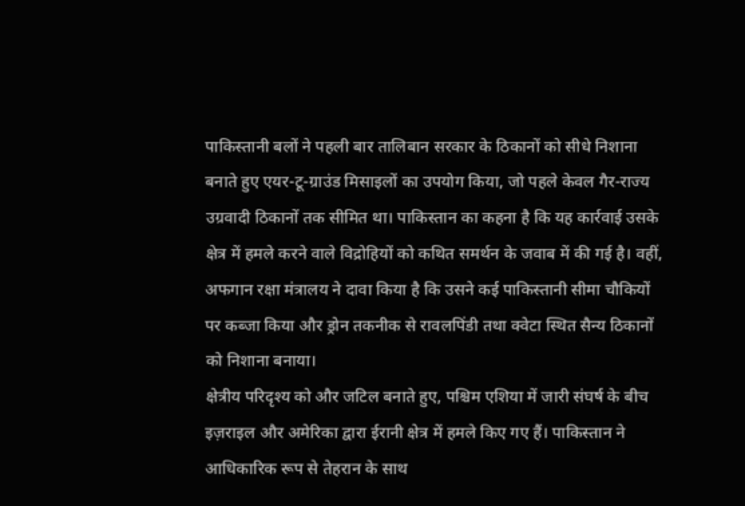पाकिस्तानी बलों ने पहली बार तालिबान सरकार के ठिकानों को सीधे निशाना बनाते हुए एयर-टू-ग्राउंड मिसाइलों का उपयोग किया, जो पहले केवल गैर-राज्य उग्रवादी ठिकानों तक सीमित था। पाकिस्तान का कहना है कि यह कार्रवाई उसके क्षेत्र में हमले करने वाले विद्रोहियों को कथित समर्थन के जवाब में की गई है। वहीं, अफगान रक्षा मंत्रालय ने दावा किया है कि उसने कई पाकिस्तानी सीमा चौकियों पर कब्जा किया और ड्रोन तकनीक से रावलपिंडी तथा क्वेटा स्थित सैन्य ठिकानों को निशाना बनाया।
क्षेत्रीय परिदृश्य को और जटिल बनाते हुए, पश्चिम एशिया में जारी संघर्ष के बीच इज़राइल और अमेरिका द्वारा ईरानी क्षेत्र में हमले किए गए हैं। पाकिस्तान ने आधिकारिक रूप से तेहरान के साथ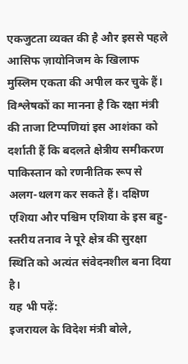एकजुटता व्यक्त की है और इससे पहले आसिफ ज़ायोनिजम के खिलाफ मुस्लिम एकता की अपील कर चुके हैं।
विश्लेषकों का मानना है कि रक्षा मंत्री की ताजा टिप्पणियां इस आशंका को दर्शाती हैं कि बदलते क्षेत्रीय समीकरण पाकिस्तान को रणनीतिक रूप से अलग-थलग कर सकते हैं। दक्षिण एशिया और पश्चिम एशिया के इस बहु-स्तरीय तनाव ने पूरे क्षेत्र की सुरक्षा स्थिति को अत्यंत संवेदनशील बना दिया है।
यह भी पढ़ें:
इजरायल के विदेश मंत्री बोले,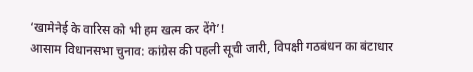‘खामेनेई के वारिस को भी हम खत्म कर देंगे’!
आसाम विधानसभा चुनाव: कांग्रेस की पहली सूची जारी, विपक्षी गठबंधन का बंटाधार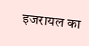इजरायल का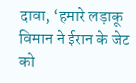दावा, ‘हमारे लड़ाकू विमान ने ईरान के जेट को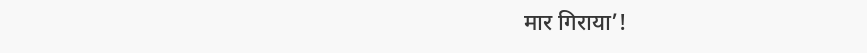मार गिराया’!